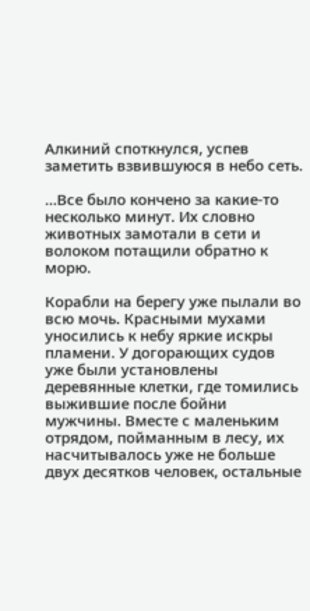Алкиний споткнулся, успев заметить взвившуюся в небо сеть.

…Все было кончено за какие-то несколько минут. Их словно животных замотали в сети и волоком потащили обратно к морю.

Корабли на берегу уже пылали во всю мочь. Красными мухами уносились к небу яркие искры пламени. У догорающих судов уже были установлены деревянные клетки, где томились выжившие после бойни мужчины. Вместе с маленьким отрядом, пойманным в лесу, их насчитывалось уже не больше двух десятков человек, остальные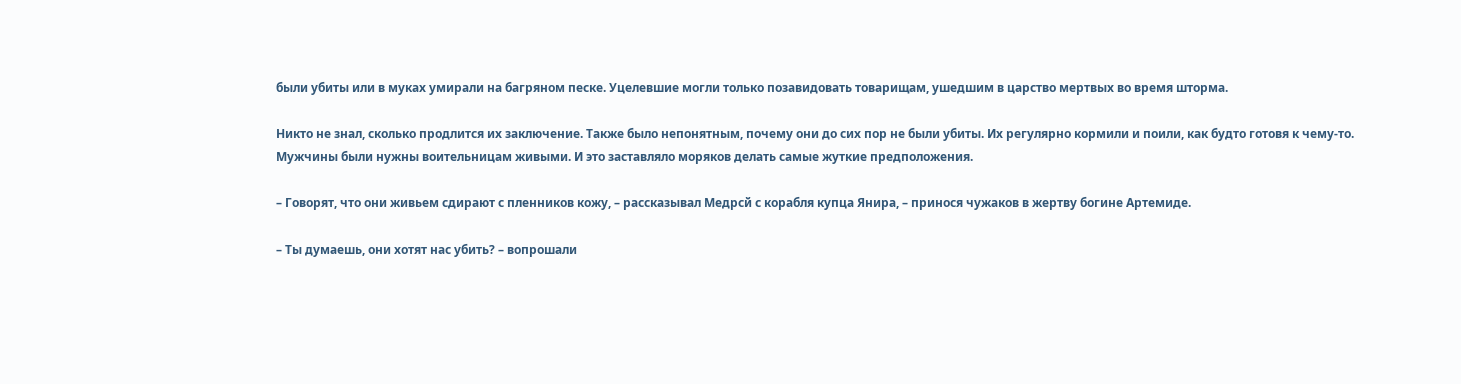были убиты или в муках умирали на багряном песке. Уцелевшие могли только позавидовать товарищам, ушедшим в царство мертвых во время шторма.

Никто не знал, сколько продлится их заключение. Также было непонятным, почему они до сих пор не были убиты. Их регулярно кормили и поили, как будто готовя к чему-то. Мужчины были нужны воительницам живыми. И это заставляло моряков делать самые жуткие предположения.

– Говорят, что они живьем сдирают с пленников кожу, – рассказывал Медрсй с корабля купца Янира, – принося чужаков в жертву богине Артемиде.

– Ты думаешь, они хотят нас убить? – вопрошали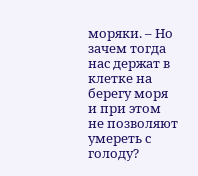моряки. – Но зачем тогда нас держат в клетке на берегу моря и при этом не позволяют умереть с голоду?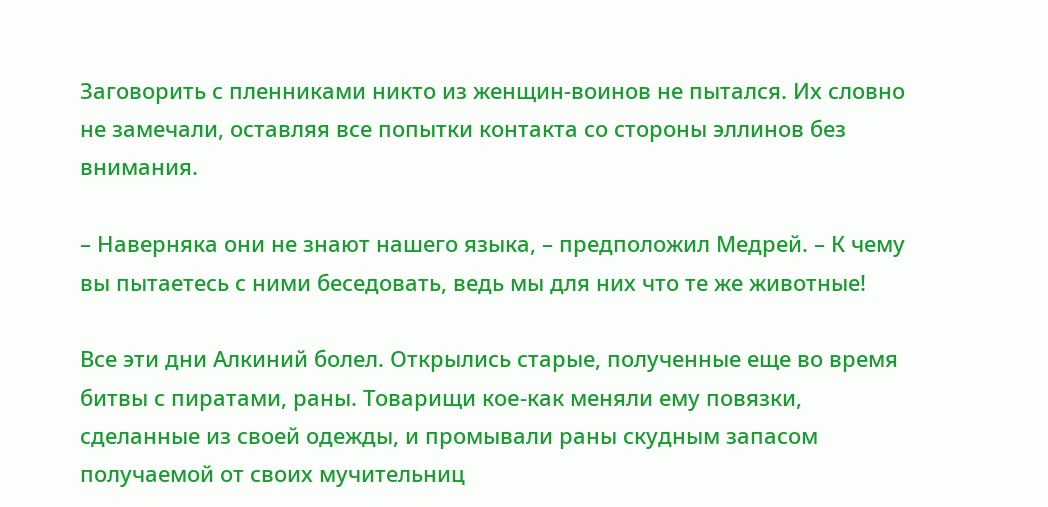Заговорить с пленниками никто из женщин-воинов не пытался. Их словно не замечали, оставляя все попытки контакта со стороны эллинов без внимания.

– Наверняка они не знают нашего языка, – предположил Медрей. – К чему вы пытаетесь с ними беседовать, ведь мы для них что те же животные!

Все эти дни Алкиний болел. Открылись старые, полученные еще во время битвы с пиратами, раны. Товарищи коe-как меняли ему повязки, сделанные из своей одежды, и промывали раны скудным запасом получаемой от своих мучительниц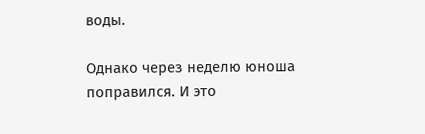воды.

Однако через неделю юноша поправился. И это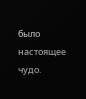было настоящее чудо.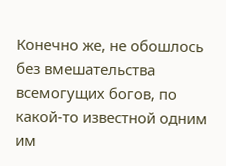Конечно же, не обошлось без вмешательства всемогущих богов, по какой-то известной одним им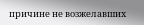причине не возжелавших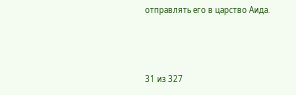отправлять его в царство Аида.



31 из 327